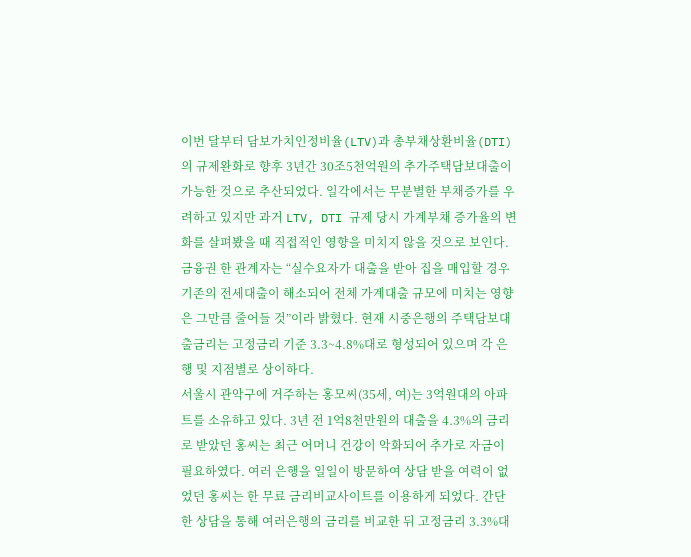이번 달부터 담보가치인정비율(LTV)과 총부채상환비율(DTI)의 규제완화로 향후 3년간 30조5천억원의 추가주택담보대출이 가능한 것으로 추산되었다. 일각에서는 무분별한 부채증가를 우려하고 있지만 과거 LTV, DTI 규제 당시 가계부채 증가율의 변화를 살펴봤을 때 직접적인 영향을 미치지 않을 것으로 보인다. 금융권 한 관계자는 “실수요자가 대출을 받아 집을 매입할 경우 기존의 전세대출이 해소되어 전체 가계대출 규모에 미치는 영향은 그만큼 줄어들 것”이라 밝혔다. 현재 시중은행의 주택담보대출금리는 고정금리 기준 3.3~4.8%대로 형성되어 있으며 각 은행 및 지점별로 상이하다.
서울시 관악구에 거주하는 홍모씨(35세, 여)는 3억원대의 아파트를 소유하고 있다. 3년 전 1억8천만원의 대출을 4.3%의 금리로 받았던 홍씨는 최근 어머니 건강이 악화되어 추가로 자금이 필요하였다. 여러 은행을 일일이 방문하여 상담 받을 여력이 없었던 홍씨는 한 무료 금리비교사이트를 이용하게 되었다. 간단한 상담을 통해 여러은행의 금리를 비교한 뒤 고정금리 3.3%대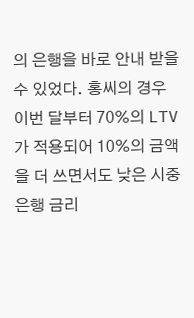의 은행을 바로 안내 받을 수 있었다. 홍씨의 경우 이번 달부터 70%의 LTV가 적용되어 10%의 금액을 더 쓰면서도 낮은 시중은행 금리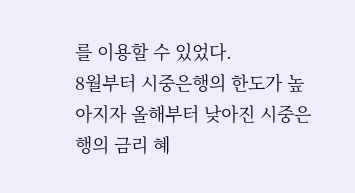를 이용할 수 있었다.
8월부터 시중은행의 한도가 높아지자 올해부터 낮아진 시중은행의 금리 혜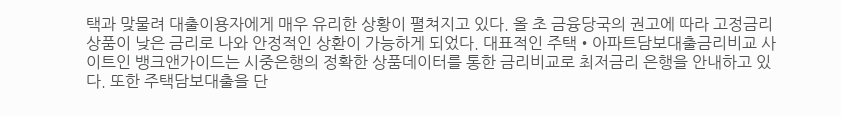택과 맞물려 대출이용자에게 매우 유리한 상황이 펼쳐지고 있다. 올 초 금융당국의 권고에 따라 고정금리 상품이 낮은 금리로 나와 안정적인 상환이 가능하게 되었다. 대표적인 주택•아파트담보대출금리비교 사이트인 뱅크앤가이드는 시중은행의 정확한 상품데이터를 통한 금리비교로 최저금리 은행을 안내하고 있다. 또한 주택담보대출을 단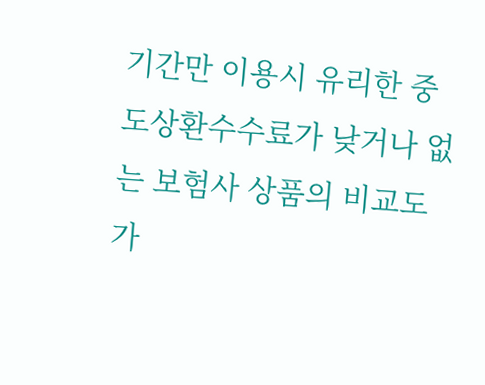기간만 이용시 유리한 중도상환수수료가 낮거나 없는 보험사 상품의 비교도 가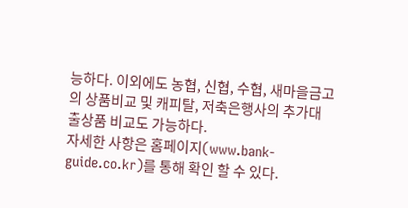능하다. 이외에도 농협, 신협, 수협, 새마을금고의 상품비교 및 캐피탈, 저축은행사의 추가대출상품 비교도 가능하다.
자세한 사항은 홈페이지(www.bank-guide.co.kr)를 통해 확인 할 수 있다.